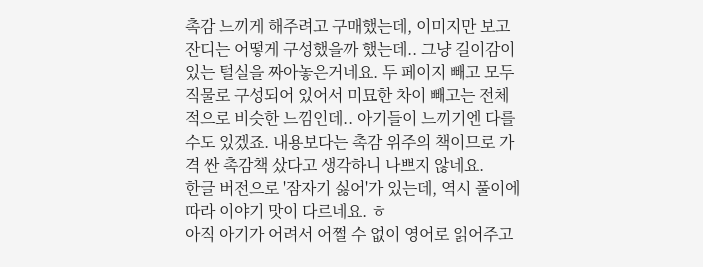촉감 느끼게 해주려고 구매했는데, 이미지만 보고 잔디는 어떻게 구성했을까 했는데.. 그냥 길이감이 있는 털실을 짜아놓은거네요. 두 페이지 빼고 모두 직물로 구성되어 있어서 미묘한 차이 빼고는 전체적으로 비슷한 느낌인데.. 아기들이 느끼기엔 다를 수도 있겠죠. 내용보다는 촉감 위주의 책이므로 가격 싼 촉감책 샀다고 생각하니 나쁘지 않네요.
한글 버전으로 '잠자기 싫어'가 있는데, 역시 풀이에 따라 이야기 맛이 다르네요. ㅎ
아직 아기가 어려서 어쩔 수 없이 영어로 읽어주고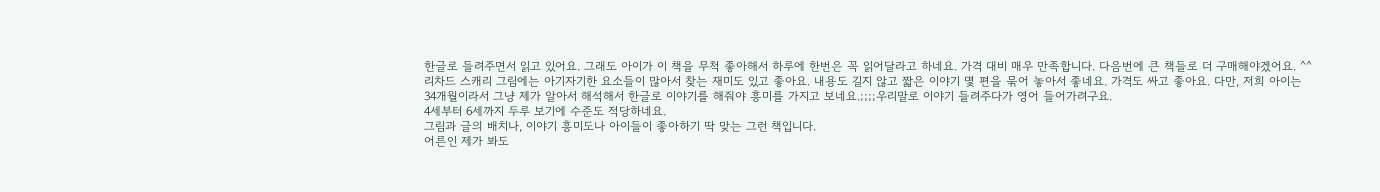한글로 들려주면서 읽고 있어요. 그래도 아이가 이 책을 무척 좋아해서 하루에 한번은 꼭 읽어달라고 하네요. 가격 대비 매우 만족합니다. 다음번에 큰 책들로 더 구매해야겠어요. ^^
리차드 스캐리 그림에는 아기자기한 요소들이 많아서 찾는 재미도 있고 좋아요. 내용도 길지 않고 짧은 이야기 몇 편을 묶어 놓아서 좋네요. 가격도 싸고 좋아요. 다만, 저희 아이는 34개월이라서 그냥 제가 알아서 해석해서 한글로 이야기를 해줘야 흥미를 가지고 보네요.;;;;우리말로 이야기 들려주다가 영어 들어가려구요.
4세부터 6세까지 두루 보기에 수준도 적당하네요.
그림과 글의 배치나, 이야기 흥미도나 아이들이 좋아하기 딱 맞는 그런 책입니다.
어른인 제가 봐도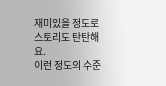재미있을 정도로 스토리도 탄탄해요.
이런 정도의 수준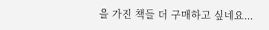을 가진 책들 더 구매하고 싶네요...